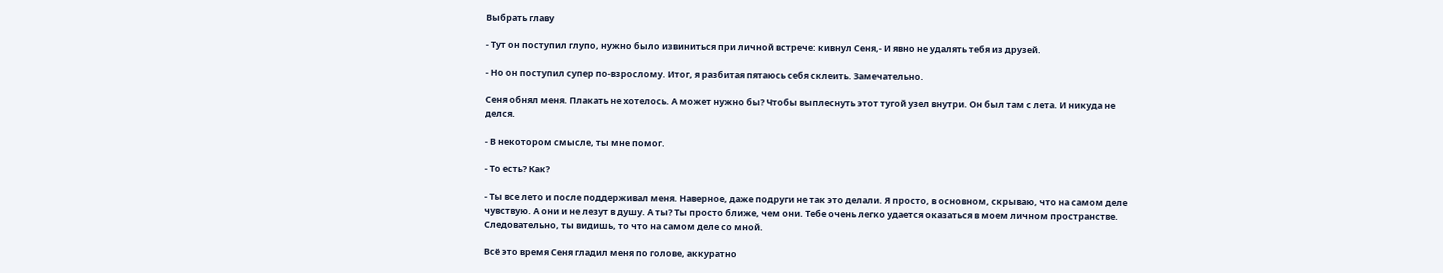Выбрать главу

- Тут он поступил глупо, нужно было извиниться при личной встрече: кивнул Сеня,- И явно не удалять тебя из друзей.

- Но он поступил супер по-взрослому. Итог, я разбитая пятаюсь себя склеить. Замечательно.

Сеня обнял меня. Плакать не хотелось. А может нужно бы? Чтобы выплеснуть этот тугой узел внутри. Он был там с лета. И никуда не делся.

- В некотором смысле, ты мне помог.

- То есть? Как?

- Ты все лето и после поддерживал меня. Наверное, даже подруги не так это делали. Я просто, в основном, скрываю, что на самом деле чувствую. А они и не лезут в душу. А ты? Ты просто ближе, чем они. Тебе очень легко удается оказаться в моем личном пространстве. Следовательно, ты видишь, то что на самом деле со мной.

Всё это время Сеня гладил меня по голове, аккуратно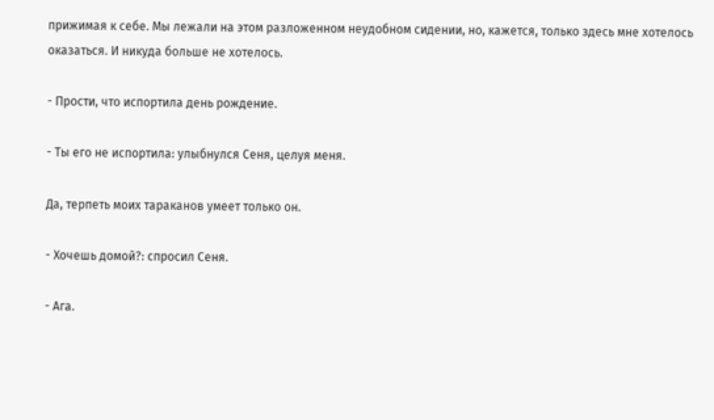прижимая к себе. Мы лежали на этом разложенном неудобном сидении, но, кажется, только здесь мне хотелось оказаться. И никуда больше не хотелось.

- Прости, что испортила день рождение.

- Ты его не испортила: улыбнулся Сеня, целуя меня.

Да, терпеть моих тараканов умеет только он.

- Хочешь домой?: спросил Сеня.

- Ага.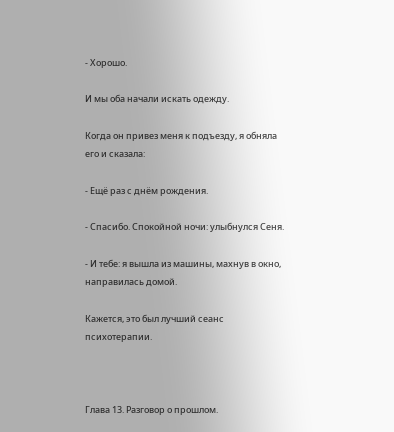- Хорошо.

И мы оба начали искать одежду.

Когда он привез меня к подъезду, я обняла его и сказала:

- Ещё раз с днём рождения.

- Спасибо. Спокойной ночи: улыбнулся Сеня.

- И тебе: я вышла из машины, махнув в окно, направилась домой.

Кажется, это был лучший сеанс психотерапии.



Глава 13. Разговор о прошлом.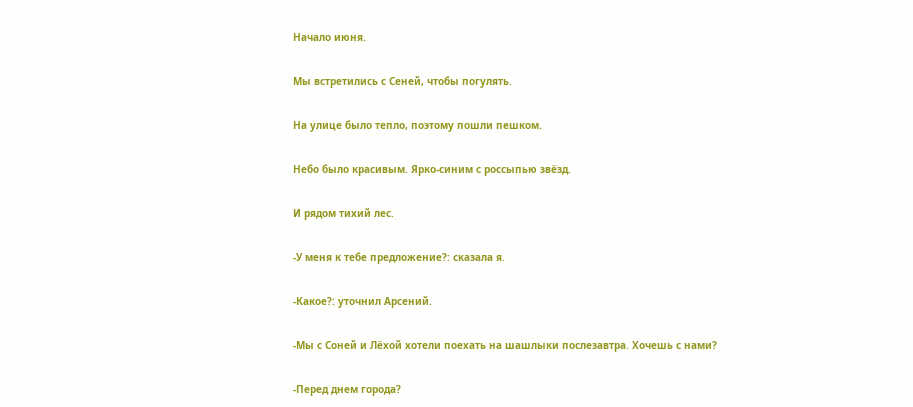Начало июня.

Мы встретились с Сеней, чтобы погулять.

На улице было тепло, поэтому пошли пешком.

Небо было красивым. Ярко-синим с россыпью звёзд.

И рядом тихий лес.

-У меня к тебе предложение?: сказала я.

-Какое?: уточнил Арсений.

-Мы с Соней и Лёхой хотели поехать на шашлыки послезавтра. Хочешь с нами?

-Перед днем города?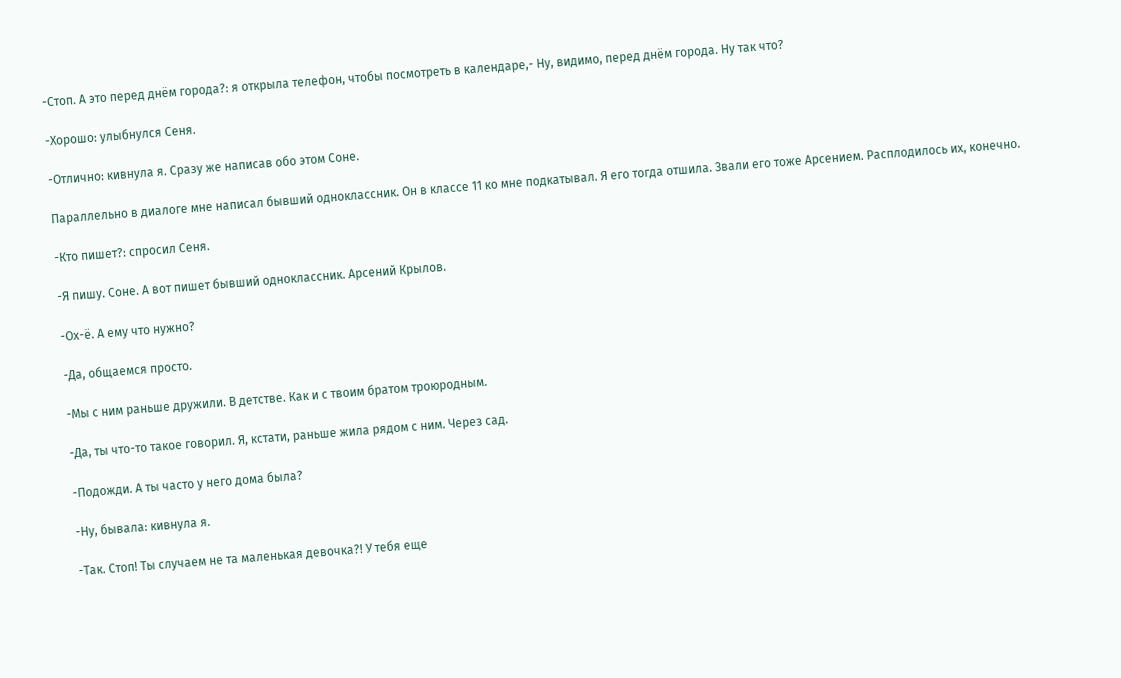-Стоп. А это перед днём города?: я открыла телефон, чтобы посмотреть в календаре,- Ну, видимо, перед днём города. Ну так что?

-Хорошо: улыбнулся Сеня.

-Отлично: кивнула я. Сразу же написав обо этом Соне.

Параллельно в диалоге мне написал бывший одноклассник. Он в классе 11 ко мне подкатывал. Я его тогда отшила. Звали его тоже Арсением. Расплодилось их, конечно.

-Кто пишет?: спросил Сеня.

-Я пишу. Соне. А вот пишет бывший одноклассник. Арсений Крылов.

-Ох-ё. А ему что нужно?

-Да, общаемся просто.

-Мы с ним раньше дружили. В детстве. Как и с твоим братом троюродным.

-Да, ты что-то такое говорил. Я, кстати, раньше жила рядом с ним. Через сад.

-Подожди. А ты часто у него дома была?

-Ну, бывала: кивнула я.

-Так. Стоп! Ты случаем не та маленькая девочка?! У тебя еще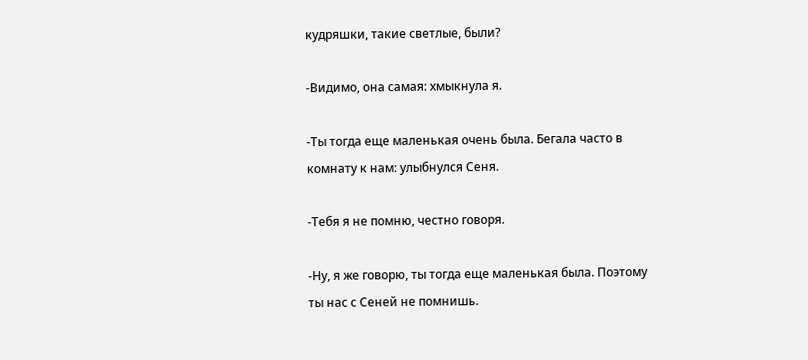кудряшки, такие светлые, были?

-Видимо, она самая: хмыкнула я.

-Ты тогда еще маленькая очень была. Бегала часто в комнату к нам: улыбнулся Сеня.

-Тебя я не помню, честно говоря.

-Ну, я же говорю, ты тогда еще маленькая была. Поэтому ты нас с Сеней не помнишь.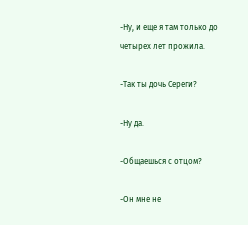-Ну, и еще я там только до четырех лет прожила.

-Так ты дочь Сереги?

-Ну да.

-Общаешься с отцом?

-Он мне не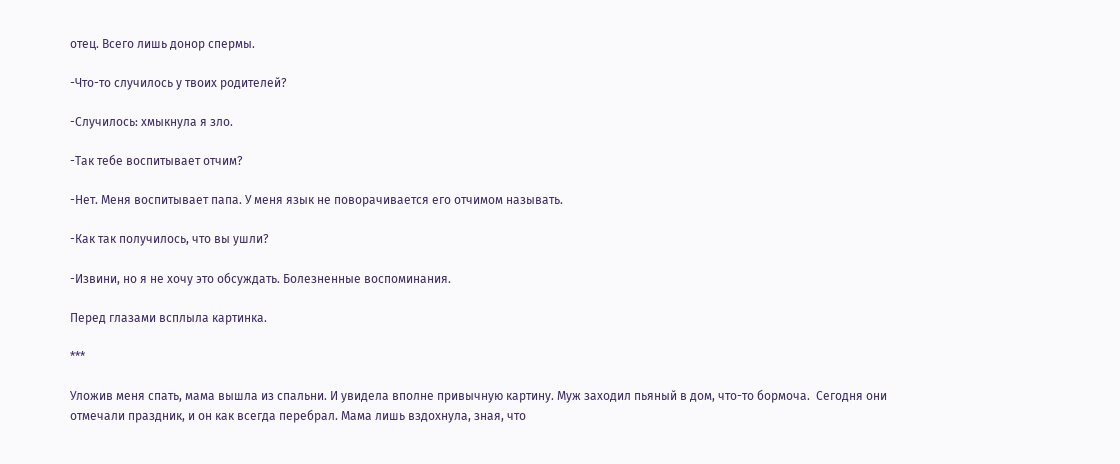отец. Всего лишь донор спермы.

-Что-то случилось у твоих родителей?

-Случилось: хмыкнула я зло.

-Так тебе воспитывает отчим?

-Нет. Меня воспитывает папа. У меня язык не поворачивается его отчимом называть.

-Как так получилось, что вы ушли?

-Извини, но я не хочу это обсуждать. Болезненные воспоминания.

Перед глазами всплыла картинка.

***

Уложив меня спать, мама вышла из спальни. И увидела вполне привычную картину. Муж заходил пьяный в дом, что-то бормоча.  Сегодня они отмечали праздник, и он как всегда перебрал. Мама лишь вздохнула, зная, что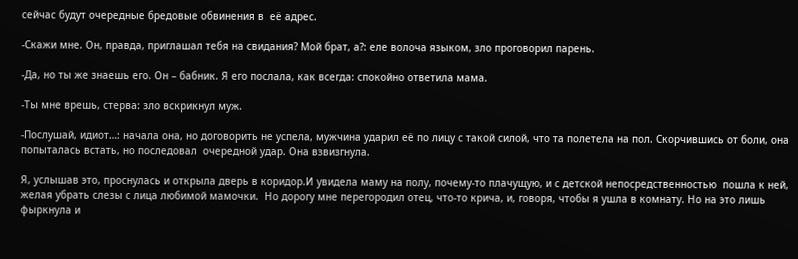сейчас будут очередные бредовые обвинения в  её адрес.

-Скажи мне. Он, правда, приглашал тебя на свидания? Мой брат, а?: еле волоча языком, зло проговорил парень.

-Да, но ты же знаешь его. Он – бабник. Я его послала, как всегда: спокойно ответила мама.

-Ты мне врешь, стерва: зло вскрикнул муж.

-Послушай, идиот…: начала она, но договорить не успела, мужчина ударил её по лицу с такой силой, что та полетела на пол. Скорчившись от боли, она попыталась встать, но последовал  очередной удар. Она взвизгнула.

Я, услышав это, проснулась и открыла дверь в коридор.И увидела маму на полу, почему-то плачущую, и с детской непосредственностью  пошла к ней, желая убрать слезы с лица любимой мамочки.  Но дорогу мне перегородил отец, что-то крича, и, говоря, чтобы я ушла в комнату. Но на это лишь фыркнула и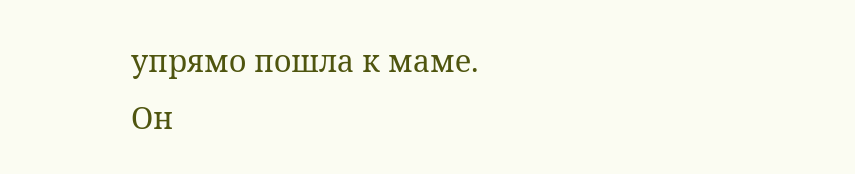упрямо пошла к маме. Он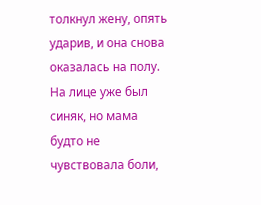толкнул жену, опять ударив, и она снова оказалась на полу. На лице уже был синяк, но мама будто не чувствовала боли,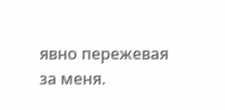явно пережевая за меня.